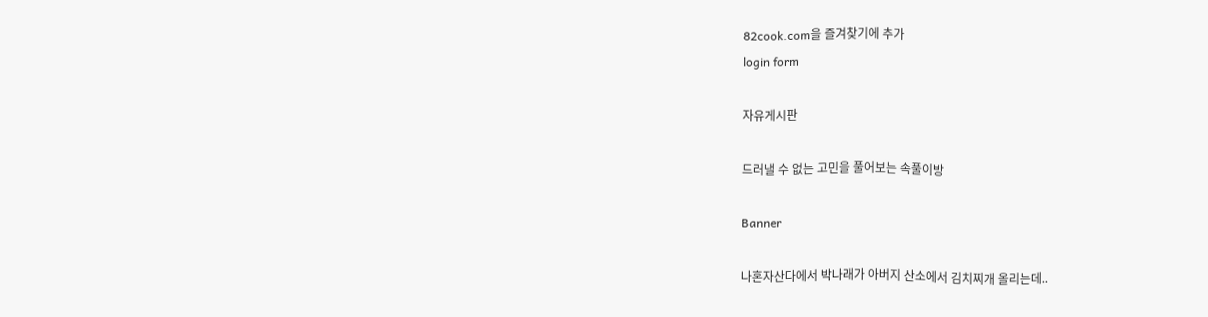82cook.com을 즐겨찾기에 추가
login form

자유게시판

드러낼 수 없는 고민을 풀어보는 속풀이방

Banner

나혼자산다에서 박나래가 아버지 산소에서 김치찌개 올리는데..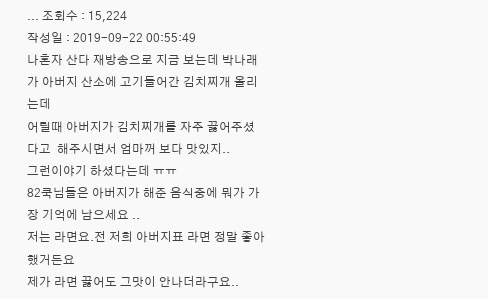... 조회수 : 15,224
작성일 : 2019-09-22 00:55:49
나혼자 산다 재방송으로 지금 보는데 박나래가 아버지 산소에 고기들어간 김치찌개 올리는데
어릴때 아버지가 김치찌개를 자주 끓어주셨다고  해주시면서 엄마꺼 보다 맛있지..
그런이야기 하셨다는데 ㅠㅠ
82쿡님들은 아버지가 해준 음식중에 뭐가 가장 기억에 남으세요 ..
저는 라면요.전 저희 아버지표 라면 정말 좋아했거든요
제가 라면 끓어도 그맛이 안나더라구요..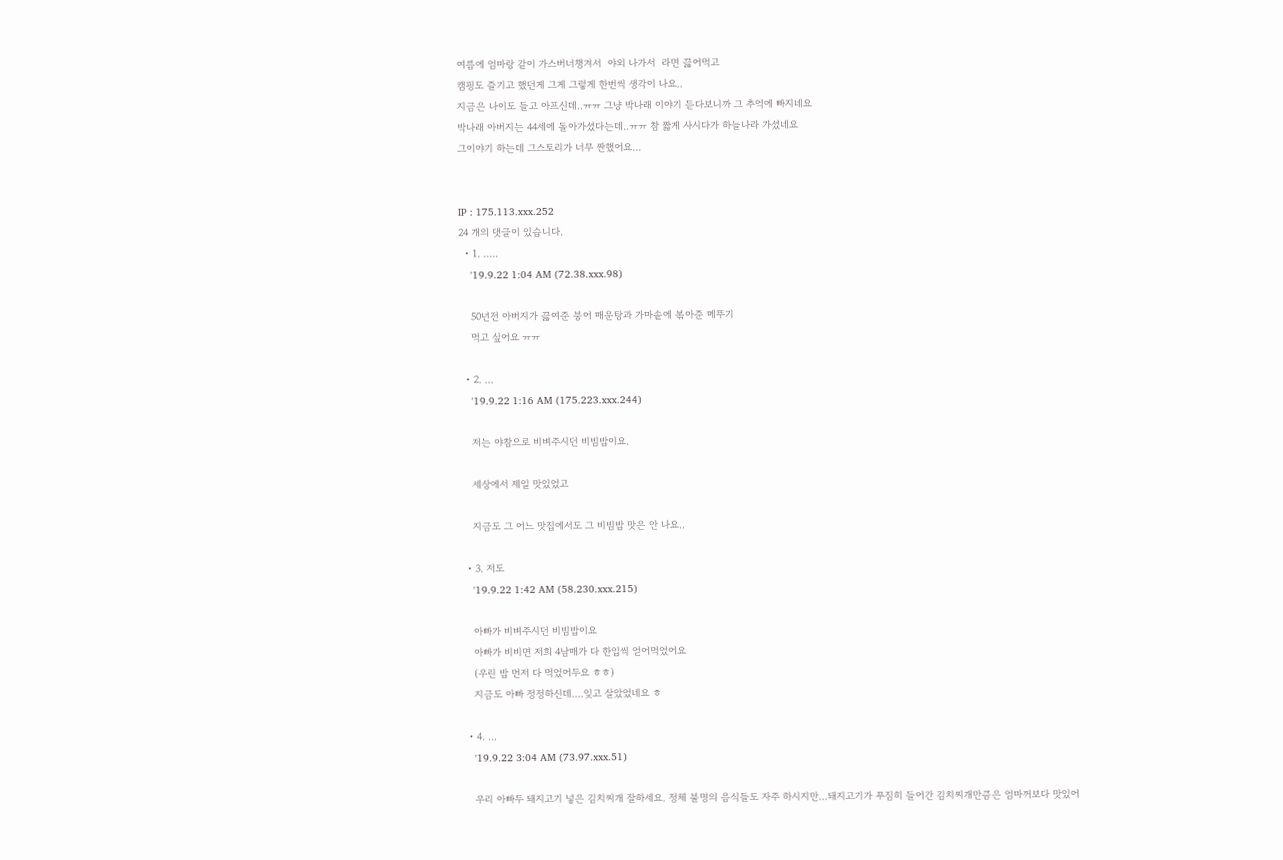여름에 엄마랑 같이 가스버너챙겨서  야외 나가서  라면 끓어먹고
캠핑도 즐기고 했던게 그게 그렇게 한번씩 생각이 나요..
지금은 나이도 들고 아프신데..ㅠㅠ 그냥 박나래 이야기 듣다보니까 그 추억에 빠지네요
박나래 아버지는 44세에 돌아가셨다는데..ㅠㅠ 참 짧게 사시다가 하늘나라 가셨네요
그이야기 하는데 그스토리가 너무 짠했어요...


IP : 175.113.xxx.252
24 개의 댓글이 있습니다.
  • 1. .....
    '19.9.22 1:04 AM (72.38.xxx.98)

    50년전 아버지가 끓여준 붕어 매운탕과 가마솥에 볶아준 메뚜기
    먹고 싶어요 ㅠㅠ

  • 2. ...
    '19.9.22 1:16 AM (175.223.xxx.244)

    저는 야참으로 비벼주시던 비빔밥이요.

    세상에서 제일 맛있었고

    지금도 그 어느 맛집에서도 그 비빔밥 맛은 안 나요..

  • 3. 저도
    '19.9.22 1:42 AM (58.230.xxx.215)

    아빠가 비벼주시던 비빔밥이요
    아빠가 비비면 저희 4남매가 다 한입씩 얻어먹었어요
    (우린 밥 먼저 다 먹었어두요 ㅎㅎ)
    지금도 아빠 정정하신데....잊고 살았었네요 ㅎ

  • 4. ...
    '19.9.22 3:04 AM (73.97.xxx.51)

    우리 아빠두 돼지고기 넣은 김치찌개 잘하세요. 정체 불명의 음식들도 자주 하시지만...돼지고기가 푸짐히 들어간 김치찌개만큼은 엄마꺼보다 맛있어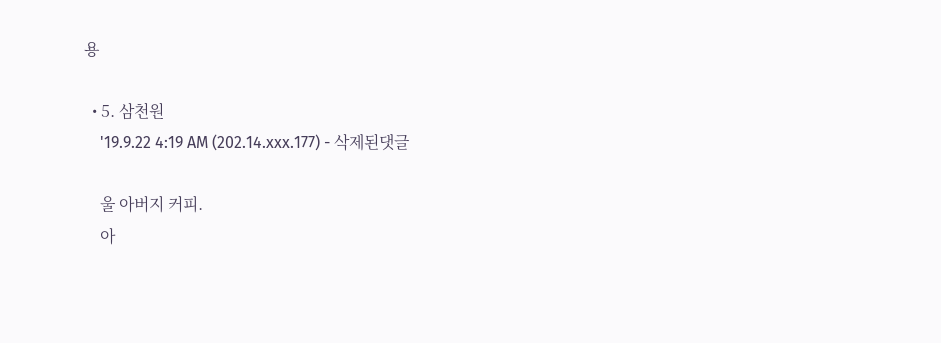용

  • 5. 삼천원
    '19.9.22 4:19 AM (202.14.xxx.177) - 삭제된댓글

    울 아버지 커피.
    아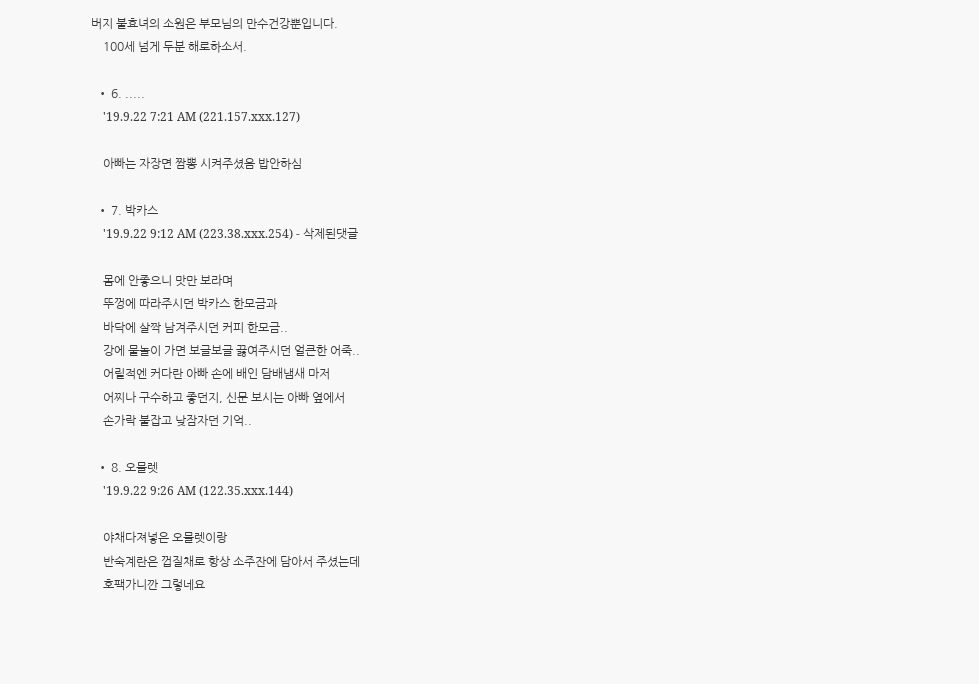버지 불효녀의 소원은 부모님의 만수건강뿐입니다.
    100세 넘게 두분 해로하소서.

  • 6. .....
    '19.9.22 7:21 AM (221.157.xxx.127)

    아빠는 자장면 짬뽕 시켜주셨음 밥안하심

  • 7. 박카스
    '19.9.22 9:12 AM (223.38.xxx.254) - 삭제된댓글

    몸에 안좋으니 맛만 보라며
    뚜껑에 따라주시던 박카스 한모금과
    바닥에 살짝 남겨주시던 커피 한모금..
    강에 물놀이 가면 보글보글 끓여주시던 얼큰한 어죽..
    어릴적엔 커다란 아빠 손에 배인 담배냄새 마저
    어찌나 구수하고 좋던지, 신문 보시는 아빠 옆에서
    손가락 붙잡고 낮잠자던 기억..

  • 8. 오믈렛
    '19.9.22 9:26 AM (122.35.xxx.144)

    야채다져넣은 오믈렛이랑
    반숙계란은 껍질채로 항상 소주잔에 담아서 주셨는데
    호팩가니깐 그렇네요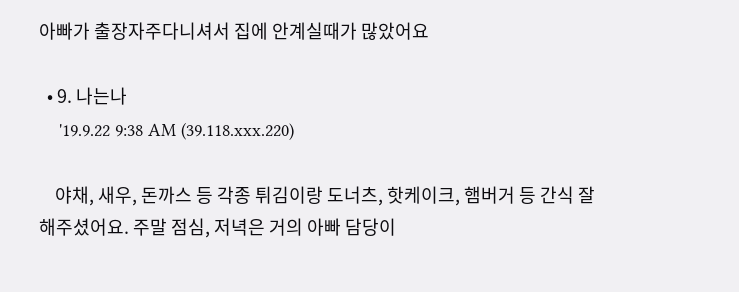아빠가 출장자주다니셔서 집에 안계실때가 많았어요

  • 9. 나는나
    '19.9.22 9:38 AM (39.118.xxx.220)

    야채, 새우, 돈까스 등 각종 튀김이랑 도너츠, 핫케이크, 햄버거 등 간식 잘 해주셨어요. 주말 점심, 저녁은 거의 아빠 담당이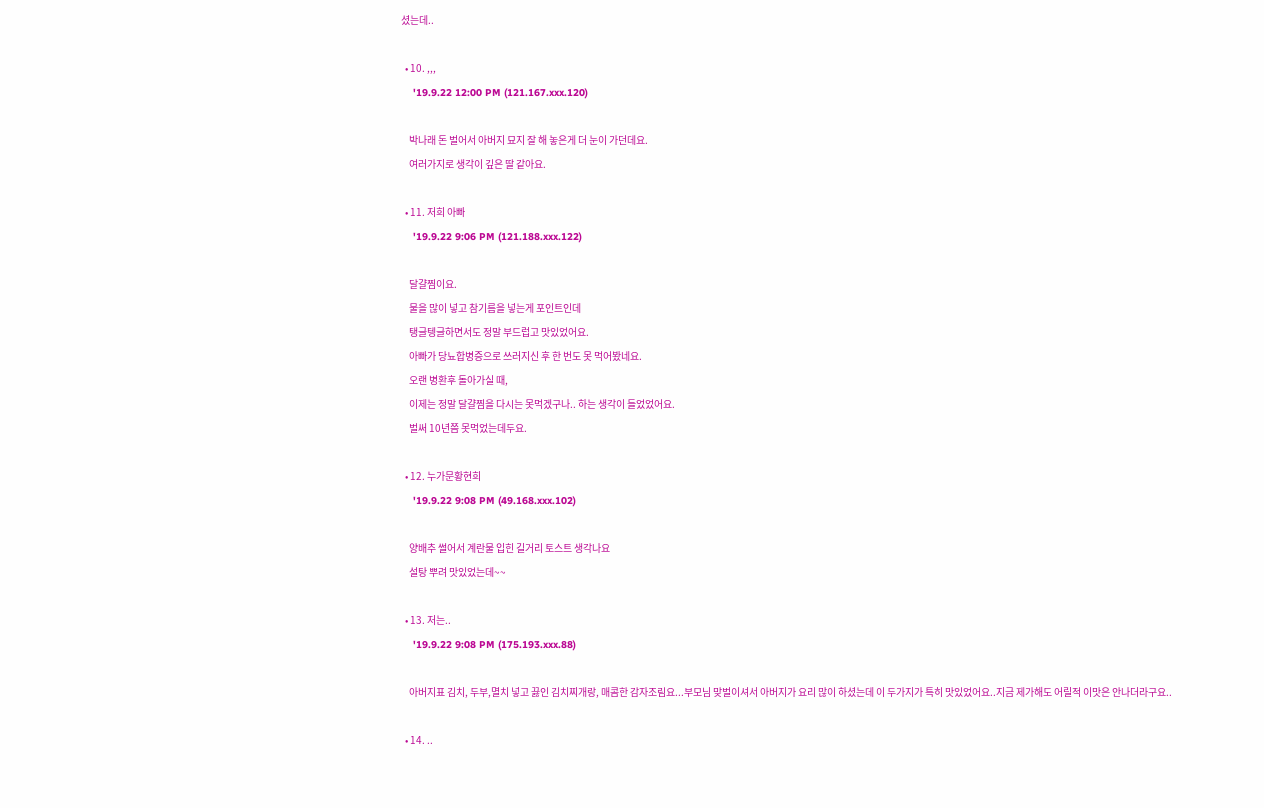셨는데..

  • 10. ,,,
    '19.9.22 12:00 PM (121.167.xxx.120)

    박나래 돈 벌어서 아버지 묘지 잘 해 놓은게 더 눈이 가던데요.
    여러가지로 생각이 깊은 딸 같아요.

  • 11. 저희 아빠
    '19.9.22 9:06 PM (121.188.xxx.122)

    달걀찜이요.
    물을 많이 넣고 참기름을 넣는게 포인트인데
    탱글텡글하면서도 정말 부드럽고 맛있었어요.
    아빠가 당뇨합병증으로 쓰러지신 후 한 번도 못 먹어봤네요.
    오랜 병환후 돌아가실 때,
    이제는 정말 달걀찜을 다시는 못먹겠구나.. 하는 생각이 들었었어요.
    벌써 10년쯤 못먹었는데두요.

  • 12. 누가문황현희
    '19.9.22 9:08 PM (49.168.xxx.102)

    양배추 썰어서 계란물 입힌 길거리 토스트 생각나요
    설탕 뿌려 맛있었는데~~

  • 13. 저는..
    '19.9.22 9:08 PM (175.193.xxx.88)

    아버지표 김치, 두부,멸치 넣고 끓인 김치찌개랑, 매콤한 감자조림요...부모님 맞벌이셔서 아버지가 요리 많이 하셨는데 이 두가지가 특히 맛있었어요..지금 제가해도 어릴적 이맛은 안나더라구요..

  • 14. ..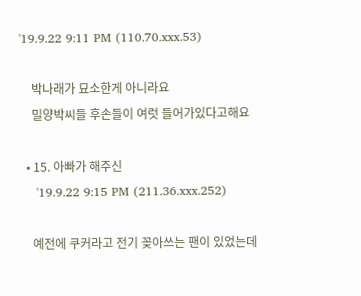'19.9.22 9:11 PM (110.70.xxx.53)

    박나래가 묘소한게 아니라요
    밀양박씨들 후손들이 여럿 들어가있다고해요

  • 15. 아빠가 해주신
    '19.9.22 9:15 PM (211.36.xxx.252)

    예전에 쿠커라고 전기 꽂아쓰는 팬이 있었는데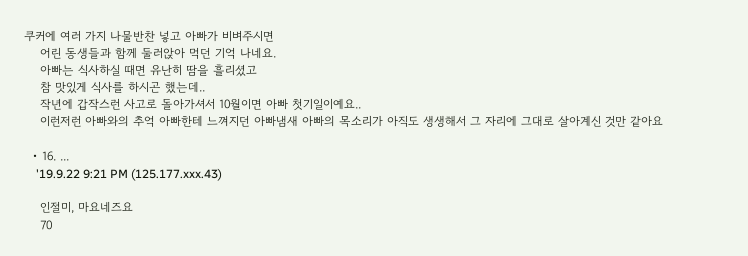쿠커에 여러 가지 나물반찬 넣고 아빠가 비벼주시면
    어린 동생들과 함께 둘러앉아 먹던 기억 나네요.
    아빠는 식사하실 때면 유난히 땀을 흘리셨고
    참 맛있게 식사를 하시곤 했는데..
    작년에 갑작스런 사고로 돌아가셔서 10월이면 아빠 첫기일이예요..
    이런저런 아빠와의 추억 아빠한테 느껴지던 아빠냄새 아빠의 목소리가 아직도 생생해서 그 자리에 그대로 살아계신 것만 같아요

  • 16. ...
    '19.9.22 9:21 PM (125.177.xxx.43)

    인절미, 마요네즈요
    70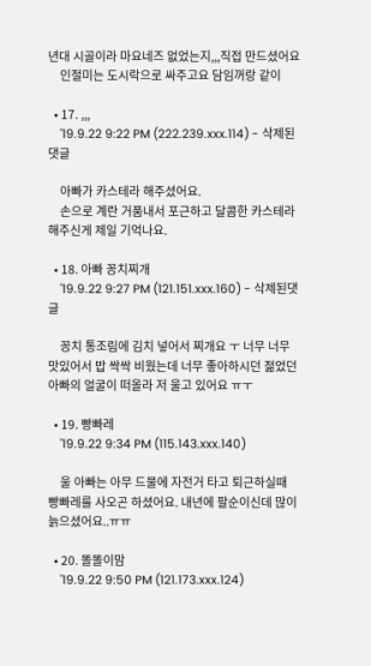년대 시골이라 마요네즈 없었는지,,,직접 만드셨어요
    인절미는 도시락으로 싸주고요 담임꺼랑 같이

  • 17. ,,,
    '19.9.22 9:22 PM (222.239.xxx.114) - 삭제된댓글

    아빠가 카스테라 해주셨어요.
    손으로 계란 거품내서 포근하고 달콤한 카스테라 해주신게 제일 기억나요.

  • 18. 아빠 꽁치찌개
    '19.9.22 9:27 PM (121.151.xxx.160) - 삭제된댓글

    꽁치 통조림에 김치 넣어서 찌개요 ㅜ 너무 너무 맛있어서 밥 싹싹 비웠는데 너무 좋아하시던 젊었던 아빠의 얼굴이 떠올라 저 울고 있어요 ㅠㅜ

  • 19. 빵빠레
    '19.9.22 9:34 PM (115.143.xxx.140)

    울 아빠는 아무 드물에 자전거 타고 퇴근하실때 빵빠레를 사오곤 하셨어요. 내년에 팔순이신데 많이 늙으셨어요..ㅠㅠ

  • 20. 똘똘이맘
    '19.9.22 9:50 PM (121.173.xxx.124)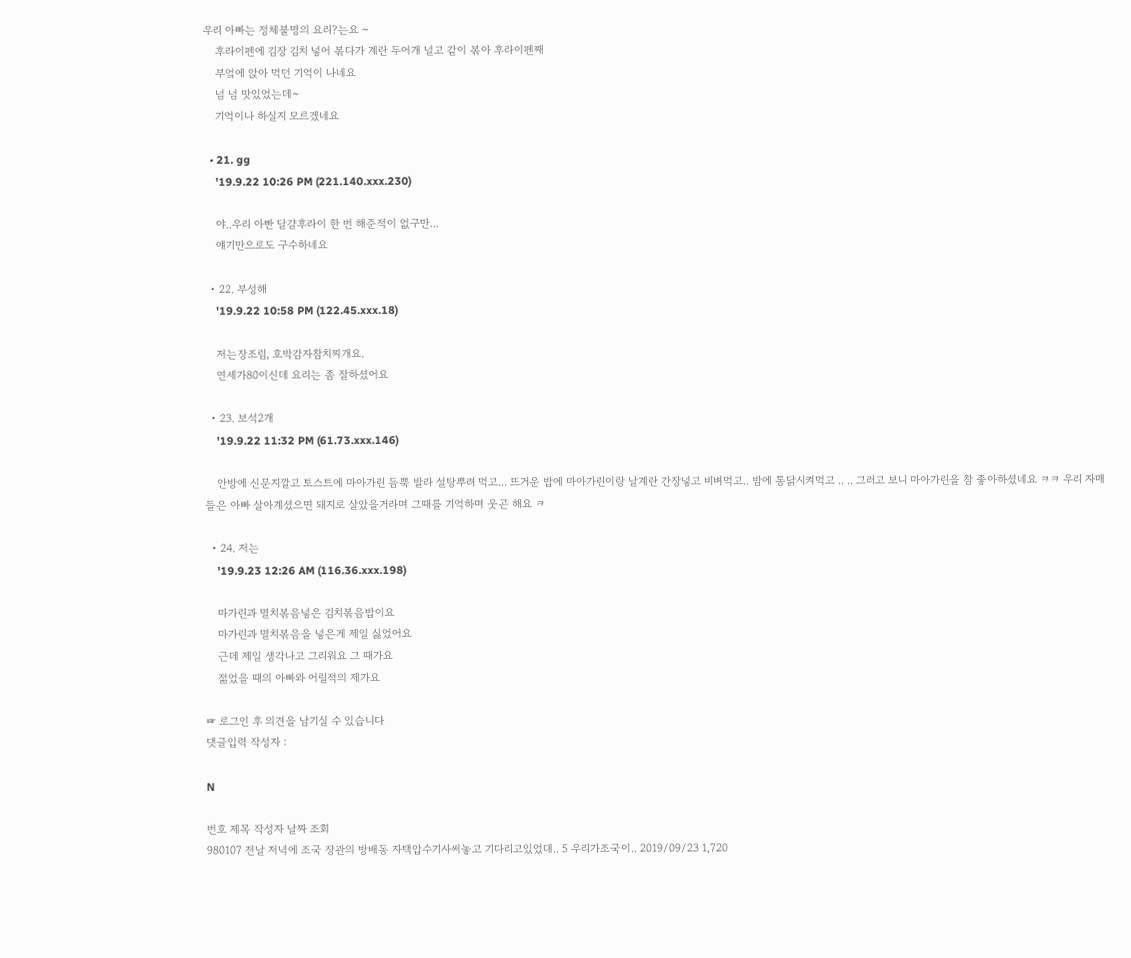우리 아빠는 정체불명의 요리?는요 ~
    후라이펜에 김장 김치 넣어 볶다가 계란 두어개 널고 같이 볶아 후라이펜째
    부엌에 앉아 먹던 기억이 나네요
    넘 넘 맛있었는데~
    기억이나 하실지 모르겠네요

  • 21. gg
    '19.9.22 10:26 PM (221.140.xxx.230)

    야..우리 아빤 달걀후라이 한 번 해준적이 없구만...
    얘기만으로도 구수하네요

  • 22. 부성해
    '19.9.22 10:58 PM (122.45.xxx.18)

    저는장조림, 호박감자참치찌개요.
    연세가80이신데 요리는 좀 잘하셨어요

  • 23. 보석2개
    '19.9.22 11:32 PM (61.73.xxx.146)

    안방에 신문지깔고 토스트에 마아가린 듬뿍 발라 설탕뿌려 먹고... 뜨거운 밥에 마아가린이랑 날계란 간장넣고 비벼먹고.. 밤에 통닭시켜먹고 .. .. 그러고 보니 마아가린을 참 좋아하셨네요 ㅋㅋ 우리 자매들은 아빠 살아계셨으면 돼지로 살았을거라며 그때를 기억하며 웃곤 해요 ㅋ

  • 24. 저는
    '19.9.23 12:26 AM (116.36.xxx.198)

    마가린과 멸치볶음넣은 김치볶음밥이요
    마가린과 멸치볶음을 넣은게 제일 싫었어요
    근데 제일 생각나고 그리워요 그 때가요
    젊었을 때의 아빠와 어릴적의 제가요

☞ 로그인 후 의견을 남기실 수 있습니다
댓글입력 작성자 :

N

번호 제목 작성자 날짜 조회
980107 전날 저녁에 조국 장관의 방배동 자택압수기사써놓고 기다리고있었대.. 5 우리가조국이.. 2019/09/23 1,720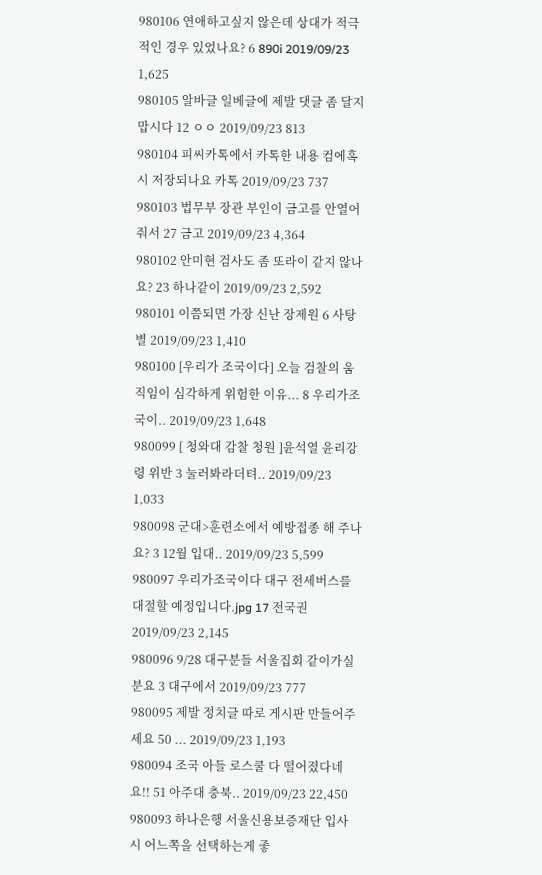980106 연애하고싶지 않은데 상대가 적극적인 경우 있었나요? 6 890i 2019/09/23 1,625
980105 알바글 일베글에 제발 댓글 좀 달지 맙시다 12 ㅇㅇ 2019/09/23 813
980104 피씨카톡에서 카톡한 내용 컴에혹시 저장되나요 카톡 2019/09/23 737
980103 법무부 장관 부인이 금고를 안열어줘서 27 금고 2019/09/23 4,364
980102 안미현 검사도 좀 또라이 같지 않나요? 23 하나같이 2019/09/23 2,592
980101 이쯤되면 가장 신난 장제원 6 사탕별 2019/09/23 1,410
980100 [우리가 조국이다] 오늘 검찰의 움직임이 심각하게 위험한 이유... 8 우리가조국이.. 2019/09/23 1,648
980099 [ 청와대 감찰 청원 ]윤석열 윤리강령 위반 3 눌러봐라더텨.. 2019/09/23 1,033
980098 군대>훈련소에서 예방접종 해 주나요? 3 12월 입대.. 2019/09/23 5,599
980097 우리가조국이다 대구 전세버스를 대절할 예정입니다.jpg 17 전국권 2019/09/23 2,145
980096 9/28 대구분들 서울집회 같이가실분요 3 대구에서 2019/09/23 777
980095 제발 정치글 따로 게시판 만들어주세요 50 ... 2019/09/23 1,193
980094 조국 아들 로스쿨 다 떨어졌다네요!! 51 아주대 충북.. 2019/09/23 22,450
980093 하나은행 서울신용보증재단 입사시 어느쪽을 선택하는게 좋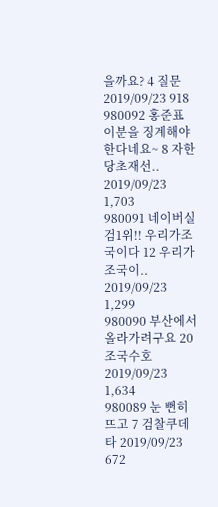을까요? 4 질문 2019/09/23 918
980092 홍준표 이분을 징계해야 한다네요~ 8 자한당초재선.. 2019/09/23 1,703
980091 네이버실검1위!! 우리가조국이다 12 우리가조국이.. 2019/09/23 1,299
980090 부산에서 올라가려구요 20 조국수호 2019/09/23 1,634
980089 눈 뻔히 뜨고 7 검찰쿠데타 2019/09/23 672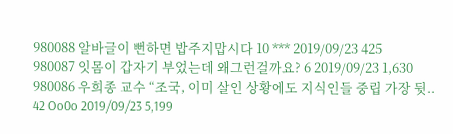980088 알바글이 뻔하면 밥주지맙시다 10 *** 2019/09/23 425
980087 잇몸이 갑자기 부었는데 왜그런걸까요? 6 2019/09/23 1,630
980086 우희종 교수 “조국, 이미 살인 상황에도 지식인들 중립 가장 뒷.. 42 Oo0o 2019/09/23 5,199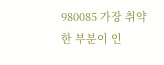980085 가장 취약한 부분이 인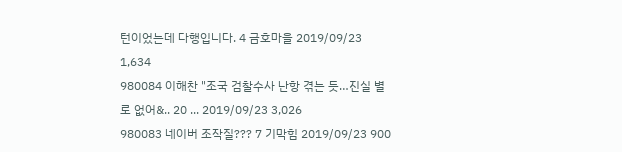턴이었는데 다행입니다. 4 금호마을 2019/09/23 1,634
980084 이해찬 "조국 검찰수사 난항 겪는 듯…진실 별로 없어&.. 20 ... 2019/09/23 3,026
980083 네이버 조작질??? 7 기막힘 2019/09/23 900